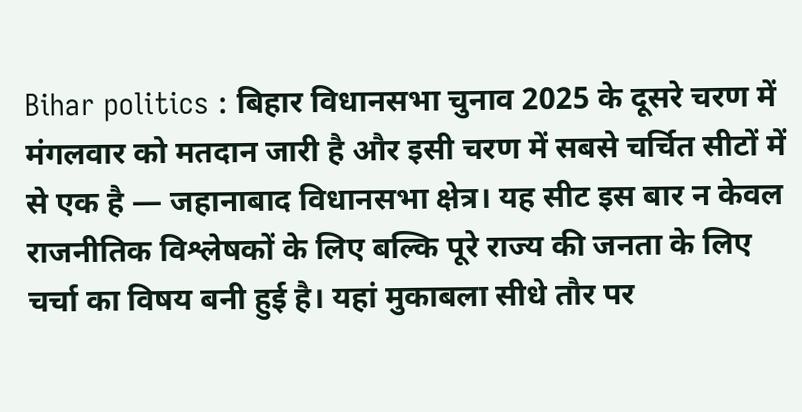Bihar politics : बिहार विधानसभा चुनाव 2025 के दूसरे चरण में मंगलवार को मतदान जारी है और इसी चरण में सबसे चर्चित सीटों में से एक है — जहानाबाद विधानसभा क्षेत्र। यह सीट इस बार न केवल राजनीतिक विश्लेषकों के लिए बल्कि पूरे राज्य की जनता के लिए चर्चा का विषय बनी हुई है। यहां मुकाबला सीधे तौर पर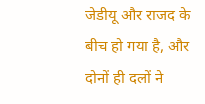जेडीयू और राजद के बीच हो गया है, और दोनों ही दलों ने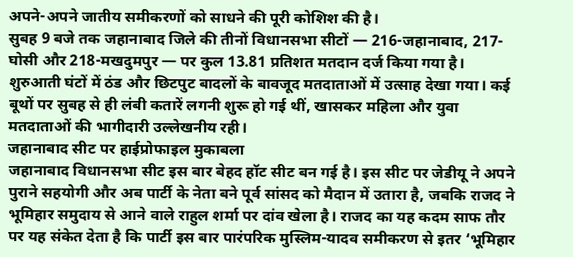अपने-अपने जातीय समीकरणों को साधने की पूरी कोशिश की है।
सुबह 9 बजे तक जहानाबाद जिले की तीनों विधानसभा सीटों — 216-जहानाबाद, 217-घोसी और 218-मखदुमपुर — पर कुल 13.81 प्रतिशत मतदान दर्ज किया गया है। शुरुआती घंटों में ठंड और छिटपुट बादलों के बावजूद मतदाताओं में उत्साह देखा गया। कई बूथों पर सुबह से ही लंबी कतारें लगनी शुरू हो गई थीं, खासकर महिला और युवा मतदाताओं की भागीदारी उल्लेखनीय रही।
जहानाबाद सीट पर हाईप्रोफाइल मुकाबला
जहानाबाद विधानसभा सीट इस बार बेहद हॉट सीट बन गई है। इस सीट पर जेडीयू ने अपने पुराने सहयोगी और अब पार्टी के नेता बने पूर्व सांसद को मैदान में उतारा है, जबकि राजद ने भूमिहार समुदाय से आने वाले राहुल शर्मा पर दांव खेला है। राजद का यह कदम साफ तौर पर यह संकेत देता है कि पार्टी इस बार पारंपरिक मुस्लिम-यादव समीकरण से इतर ‘भूमिहार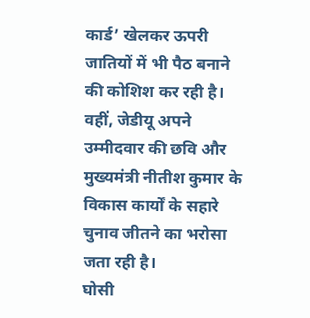कार्ड’ खेलकर ऊपरी जातियों में भी पैठ बनाने की कोशिश कर रही है। वहीं, जेडीयू अपने उम्मीदवार की छवि और मुख्यमंत्री नीतीश कुमार के विकास कार्यों के सहारे चुनाव जीतने का भरोसा जता रही है।
घोसी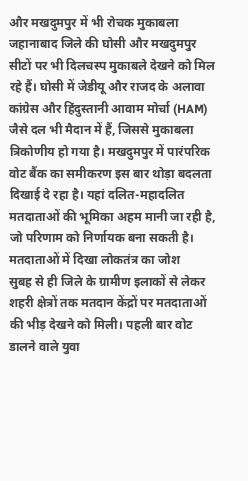और मखदुमपुर में भी रोचक मुकाबला
जहानाबाद जिले की घोसी और मखदुमपुर सीटों पर भी दिलचस्प मुकाबले देखने को मिल रहे हैं। घोसी में जेडीयू और राजद के अलावा कांग्रेस और हिंदुस्तानी आवाम मोर्चा (HAM) जैसे दल भी मैदान में हैं, जिससे मुकाबला त्रिकोणीय हो गया है। मखदुमपुर में पारंपरिक वोट बैंक का समीकरण इस बार थोड़ा बदलता दिखाई दे रहा है। यहां दलित-महादलित मतदाताओं की भूमिका अहम मानी जा रही है, जो परिणाम को निर्णायक बना सकती है।
मतदाताओं में दिखा लोकतंत्र का जोश
सुबह से ही जिले के ग्रामीण इलाकों से लेकर शहरी क्षेत्रों तक मतदान केंद्रों पर मतदाताओं की भीड़ देखने को मिली। पहली बार वोट डालने वाले युवा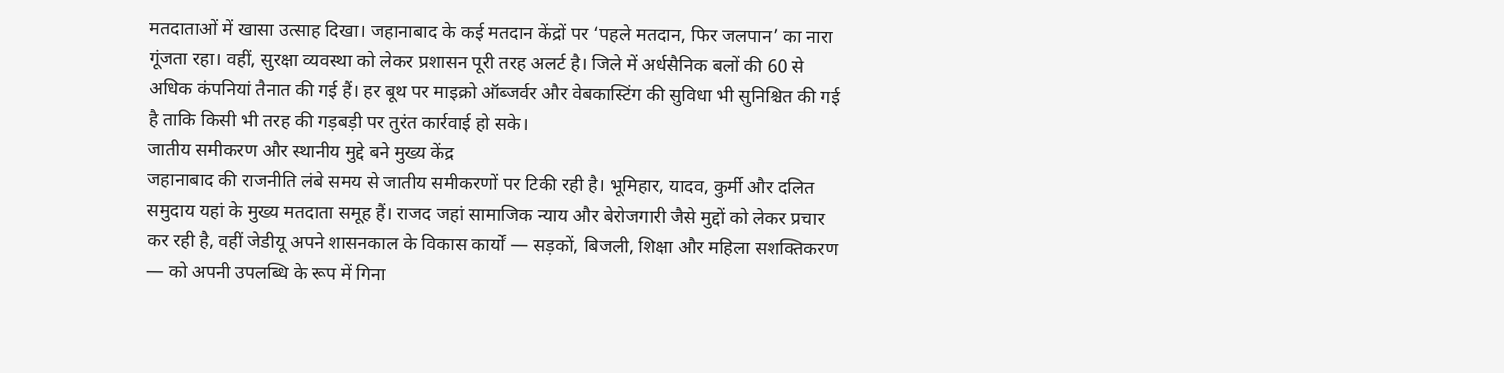मतदाताओं में खासा उत्साह दिखा। जहानाबाद के कई मतदान केंद्रों पर ‘पहले मतदान, फिर जलपान’ का नारा गूंजता रहा। वहीं, सुरक्षा व्यवस्था को लेकर प्रशासन पूरी तरह अलर्ट है। जिले में अर्धसैनिक बलों की 60 से अधिक कंपनियां तैनात की गई हैं। हर बूथ पर माइक्रो ऑब्जर्वर और वेबकास्टिंग की सुविधा भी सुनिश्चित की गई है ताकि किसी भी तरह की गड़बड़ी पर तुरंत कार्रवाई हो सके।
जातीय समीकरण और स्थानीय मुद्दे बने मुख्य केंद्र
जहानाबाद की राजनीति लंबे समय से जातीय समीकरणों पर टिकी रही है। भूमिहार, यादव, कुर्मी और दलित समुदाय यहां के मुख्य मतदाता समूह हैं। राजद जहां सामाजिक न्याय और बेरोजगारी जैसे मुद्दों को लेकर प्रचार कर रही है, वहीं जेडीयू अपने शासनकाल के विकास कार्यों — सड़कों, बिजली, शिक्षा और महिला सशक्तिकरण — को अपनी उपलब्धि के रूप में गिना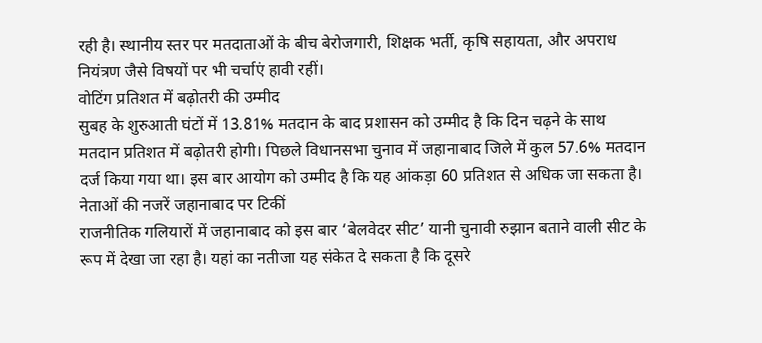रही है। स्थानीय स्तर पर मतदाताओं के बीच बेरोजगारी, शिक्षक भर्ती, कृषि सहायता, और अपराध नियंत्रण जैसे विषयों पर भी चर्चाएं हावी रहीं।
वोटिंग प्रतिशत में बढ़ोतरी की उम्मीद
सुबह के शुरुआती घंटों में 13.81% मतदान के बाद प्रशासन को उम्मीद है कि दिन चढ़ने के साथ मतदान प्रतिशत में बढ़ोतरी होगी। पिछले विधानसभा चुनाव में जहानाबाद जिले में कुल 57.6% मतदान दर्ज किया गया था। इस बार आयोग को उम्मीद है कि यह आंकड़ा 60 प्रतिशत से अधिक जा सकता है।
नेताओं की नजरें जहानाबाद पर टिकीं
राजनीतिक गलियारों में जहानाबाद को इस बार ‘बेलवेदर सीट’ यानी चुनावी रुझान बताने वाली सीट के रूप में देखा जा रहा है। यहां का नतीजा यह संकेत दे सकता है कि दूसरे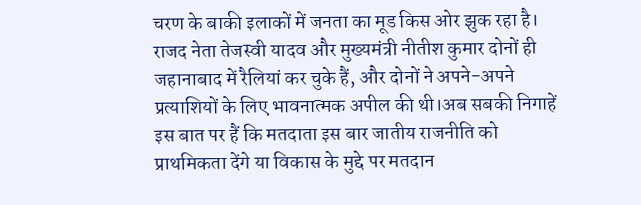चरण के बाकी इलाकों में जनता का मूड किस ओर झुक रहा है। राजद नेता तेजस्वी यादव और मुख्यमंत्री नीतीश कुमार दोनों ही जहानाबाद में रैलियां कर चुके हैं, और दोनों ने अपने-अपने प्रत्याशियों के लिए भावनात्मक अपील की थी।अब सबकी निगाहें इस बात पर हैं कि मतदाता इस बार जातीय राजनीति को प्राथमिकता देंगे या विकास के मुद्दे पर मतदान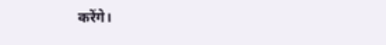करेंगे।